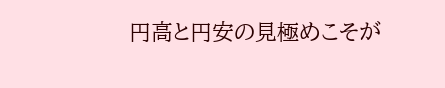円高と円安の見極めこそが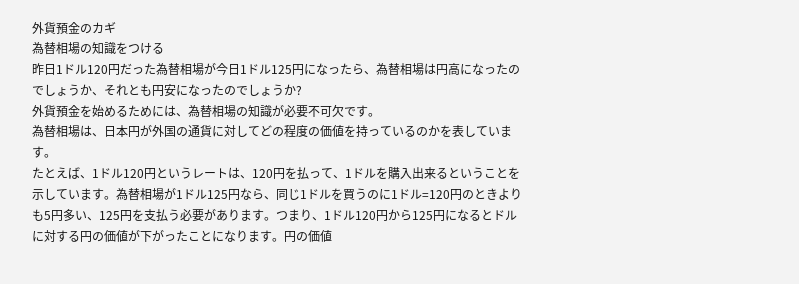外貨預金のカギ
為替相場の知識をつける
昨日1ドル120円だった為替相場が今日1ドル125円になったら、為替相場は円高になったのでしょうか、それとも円安になったのでしょうか?
外貨預金を始めるためには、為替相場の知識が必要不可欠です。
為替相場は、日本円が外国の通貨に対してどの程度の価値を持っているのかを表しています。
たとえば、1ドル120円というレートは、120円を払って、1ドルを購入出来るということを示しています。為替相場が1ドル125円なら、同じ1ドルを買うのに1ドル=120円のときよりも5円多い、125円を支払う必要があります。つまり、1ドル120円から125円になるとドルに対する円の価値が下がったことになります。円の価値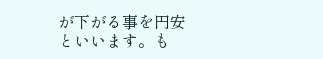が下がる事を円安といいます。も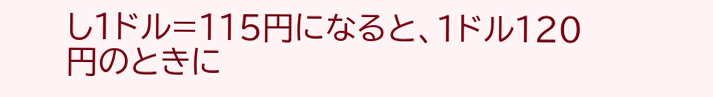し1ドル=115円になると、1ドル120円のときに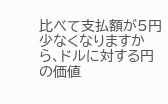比べて支払額が5円少なくなりますから、ドルに対する円の価値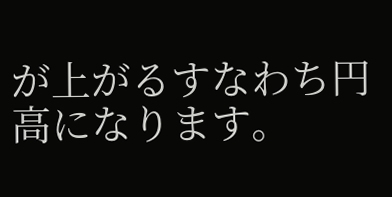が上がるすなわち円高になります。